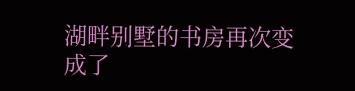湖畔别墅的书房再次变成了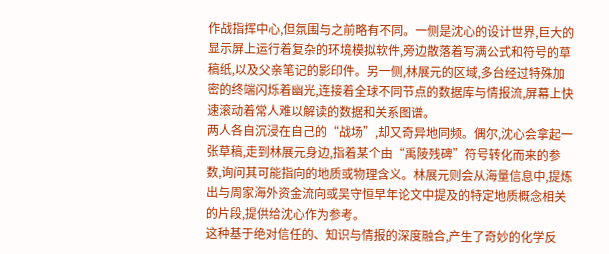作战指挥中心,但氛围与之前略有不同。一侧是沈心的设计世界,巨大的显示屏上运行着复杂的环境模拟软件,旁边散落着写满公式和符号的草稿纸,以及父亲笔记的影印件。另一侧,林展元的区域,多台经过特殊加密的终端闪烁着幽光,连接着全球不同节点的数据库与情报流,屏幕上快速滚动着常人难以解读的数据和关系图谱。
两人各自沉浸在自己的“战场”,却又奇异地同频。偶尔,沈心会拿起一张草稿,走到林展元身边,指着某个由“禹陵残碑”符号转化而来的参数,询问其可能指向的地质或物理含义。林展元则会从海量信息中,提炼出与周家海外资金流向或吴守恒早年论文中提及的特定地质概念相关的片段,提供给沈心作为参考。
这种基于绝对信任的、知识与情报的深度融合,产生了奇妙的化学反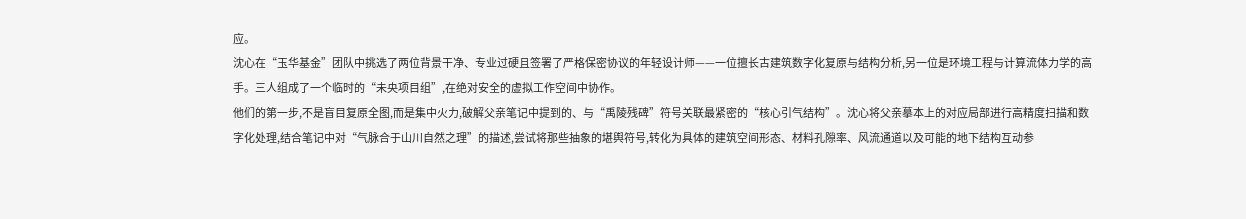应。
沈心在“玉华基金”团队中挑选了两位背景干净、专业过硬且签署了严格保密协议的年轻设计师——一位擅长古建筑数字化复原与结构分析,另一位是环境工程与计算流体力学的高手。三人组成了一个临时的“未央项目组”,在绝对安全的虚拟工作空间中协作。
他们的第一步,不是盲目复原全图,而是集中火力,破解父亲笔记中提到的、与“禹陵残碑”符号关联最紧密的“核心引气结构”。沈心将父亲摹本上的对应局部进行高精度扫描和数字化处理,结合笔记中对“气脉合于山川自然之理”的描述,尝试将那些抽象的堪舆符号,转化为具体的建筑空间形态、材料孔隙率、风流通道以及可能的地下结构互动参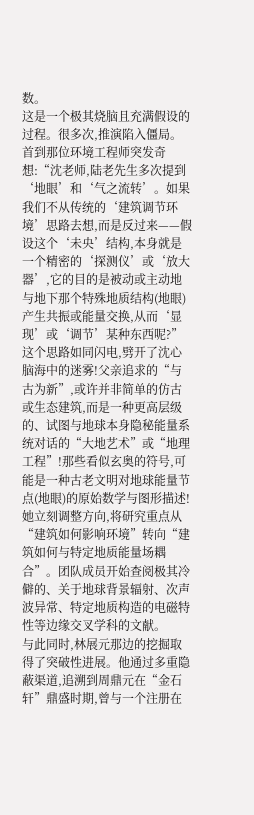数。
这是一个极其烧脑且充满假设的过程。很多次,推演陷入僵局。首到那位环境工程师突发奇想:“沈老师,陆老先生多次提到‘地眼’和‘气之流转’。如果我们不从传统的‘建筑调节环境’思路去想,而是反过来——假设这个‘未央’结构,本身就是一个精密的‘探测仪’或‘放大器’,它的目的是被动或主动地与地下那个特殊地质结构(地眼)产生共振或能量交换,从而‘显现’或‘调节’某种东西呢?”
这个思路如同闪电,劈开了沈心脑海中的迷雾!父亲追求的“与古为新”,或许并非简单的仿古或生态建筑,而是一种更高层级的、试图与地球本身隐秘能量系统对话的“大地艺术”或“地理工程”!那些看似玄奥的符号,可能是一种古老文明对地球能量节点(地眼)的原始数学与图形描述!
她立刻调整方向,将研究重点从“建筑如何影响环境”转向“建筑如何与特定地质能量场耦合”。团队成员开始查阅极其冷僻的、关于地球背景辐射、次声波异常、特定地质构造的电磁特性等边缘交叉学科的文献。
与此同时,林展元那边的挖掘取得了突破性进展。他通过多重隐蔽渠道,追溯到周鼎元在“金石轩”鼎盛时期,曾与一个注册在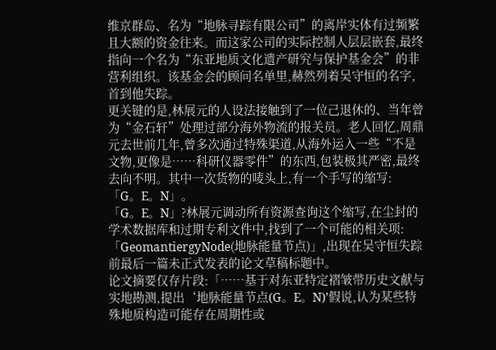维京群岛、名为“地脉寻踪有限公司”的离岸实体有过频繁且大额的资金往来。而这家公司的实际控制人层层嵌套,最终指向一个名为“东亚地质文化遗产研究与保护基金会”的非营利组织。该基金会的顾问名单里,赫然列着吴守恒的名字,首到他失踪。
更关键的是,林展元的人设法接触到了一位己退休的、当年曾为“金石轩”处理过部分海外物流的报关员。老人回忆,周鼎元去世前几年,曾多次通过特殊渠道,从海外运入一些“不是文物,更像是……科研仪器零件”的东西,包装极其严密,最终去向不明。其中一次货物的唛头上,有一个手写的缩写:「G。E。N」。
「G。E。N」?林展元调动所有资源查询这个缩写,在尘封的学术数据库和过期专利文件中,找到了一个可能的相关项:「GeomantiergyNode(地脉能量节点)」,出现在吴守恒失踪前最后一篇未正式发表的论文草稿标题中。
论文摘要仅存片段:「……基于对东亚特定褶皱带历史文献与实地勘测,提出‘地脉能量节点(G。E。N)’假说,认为某些特殊地质构造可能存在周期性或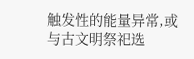触发性的能量异常,或与古文明祭祀选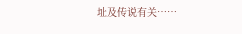址及传说有关……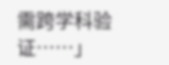需跨学科验证……」